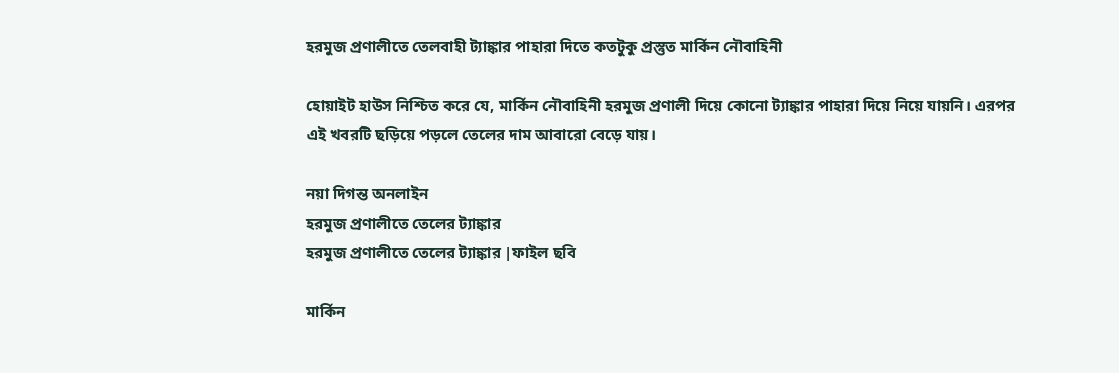হরমুজ প্রণালীতে তেলবাহী ট্যাঙ্কার পাহারা দিতে কতটুকু প্রস্তুত মার্কিন নৌবাহিনী

হোয়াইট হাউস নিশ্চিত করে যে, মার্কিন নৌবাহিনী হরমুজ প্রণালী দিয়ে কোনো ট্যাঙ্কার পাহারা দিয়ে নিয়ে যায়নি। এরপর এই খবরটি ছড়িয়ে পড়লে তেলের দাম আবারো বেড়ে যায়।

নয়া দিগন্ত অনলাইন
হরমুজ প্রণালীতে তেলের ট্যাঙ্কার
হরমুজ প্রণালীতে তেলের ট্যাঙ্কার |ফাইল ছবি

মার্কিন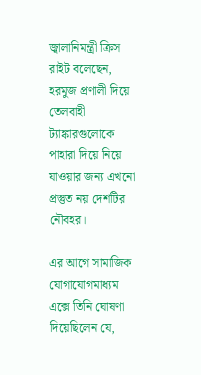জ্বালানিমন্ত্রী ক্রিস রাইট বলেছেন, হরমুজ প্রণালী দিয়ে তেলবাহী ট্যাঙ্কারগুলোকে পাহারা দিয়ে নিয়ে যাওয়ার জন্য এখনো প্রস্তুত নয় দেশটির নৌবহর।

এর আগে সামাজিক যোগাযোগমাধ্যম এক্সে তিনি ঘোষণা দিয়েছিলেন যে,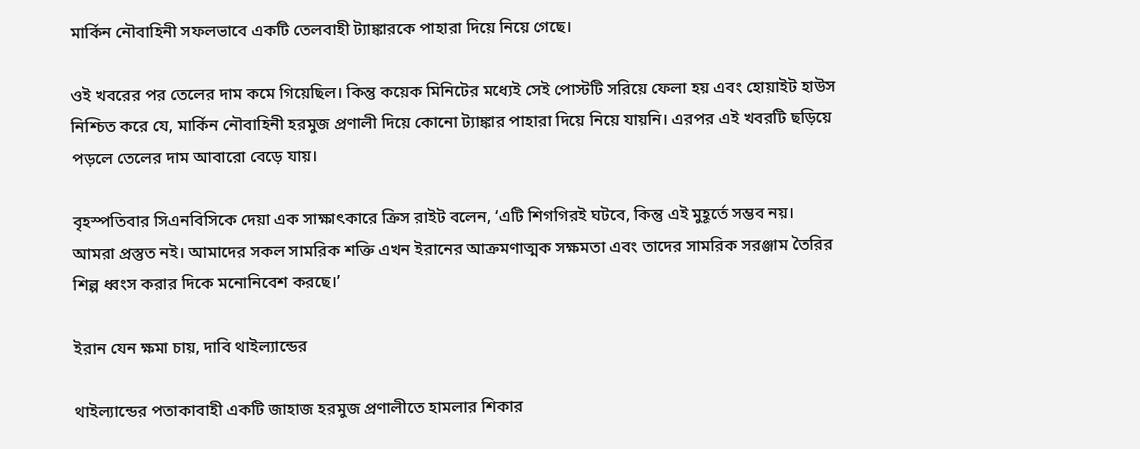মার্কিন নৌবাহিনী সফলভাবে একটি তেলবাহী ট্যাঙ্কারকে পাহারা দিয়ে নিয়ে গেছে।

ওই খবরের পর তেলের দাম কমে গিয়েছিল। কিন্তু কয়েক মিনিটের মধ্যেই সেই পোস্টটি সরিয়ে ফেলা হয় এবং হোয়াইট হাউস নিশ্চিত করে যে, মার্কিন নৌবাহিনী হরমুজ প্রণালী দিয়ে কোনো ট্যাঙ্কার পাহারা দিয়ে নিয়ে যায়নি। এরপর এই খবরটি ছড়িয়ে পড়লে তেলের দাম আবারো বেড়ে যায়।

বৃহস্পতিবার সিএনবিসিকে দেয়া এক সাক্ষাৎকারে ক্রিস রাইট বলেন, ‘এটি শিগগিরই ঘটবে, কিন্তু এই মুহূর্তে সম্ভব নয়। আমরা প্রস্তুত নই। আমাদের সকল সামরিক শক্তি এখন ইরানের আক্রমণাত্মক সক্ষমতা এবং তাদের সামরিক সরঞ্জাম তৈরির শিল্প ধ্বংস করার দিকে মনোনিবেশ করছে।’

ইরান যেন ক্ষমা চায়, দাবি থাইল্যান্ডের

থাইল্যান্ডের পতাকাবাহী একটি জাহাজ হরমুজ প্রণালীতে হামলার শিকার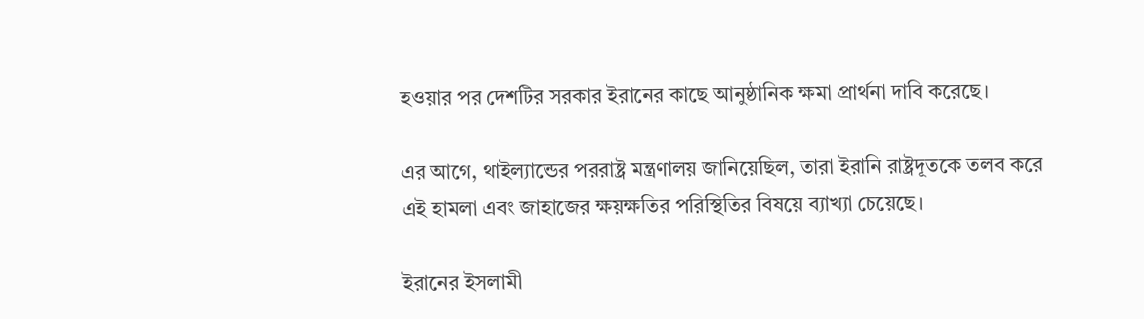হওয়ার পর দেশটির সরকার ইরানের কাছে আনুষ্ঠানিক ক্ষমা প্রার্থনা দাবি করেছে।

এর আগে, থাইল্যান্ডের পররাষ্ট্র মন্ত্রণালয় জানিয়েছিল, তারা ইরানি রাষ্ট্রদূতকে তলব করে এই হামলা এবং জাহাজের ক্ষয়ক্ষতির পরিস্থিতির বিষয়ে ব্যাখ্যা চেয়েছে।

ইরানের ইসলামী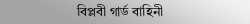বিপ্লবী গার্ড বাহিনী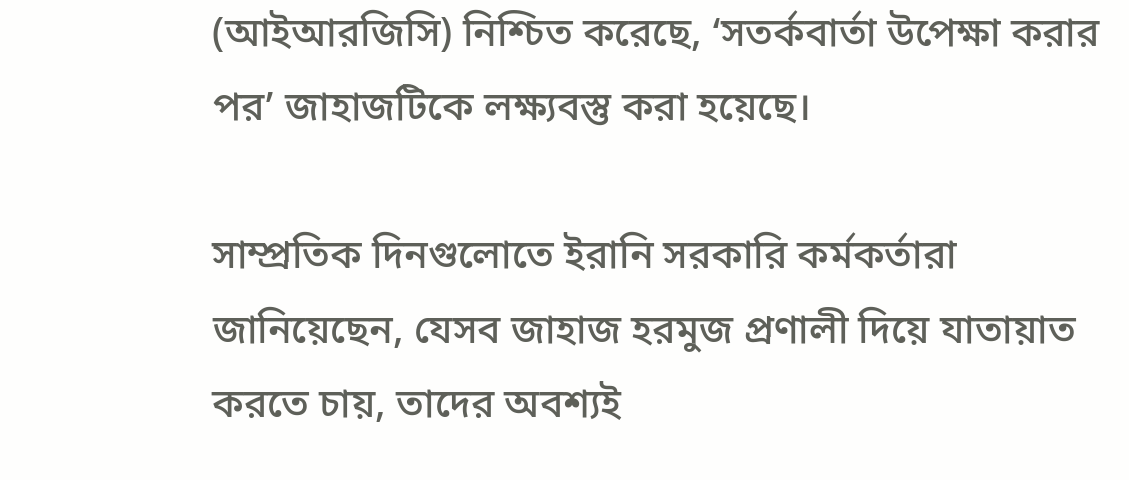(আইআরজিসি) নিশ্চিত করেছে, ‘সতর্কবার্তা উপেক্ষা করার পর’ জাহাজটিকে লক্ষ্যবস্তু করা হয়েছে।

সাম্প্রতিক দিনগুলোতে ইরানি সরকারি কর্মকর্তারা জানিয়েছেন, যেসব জাহাজ হরমুজ প্রণালী দিয়ে যাতায়াত করতে চায়, তাদের অবশ্যই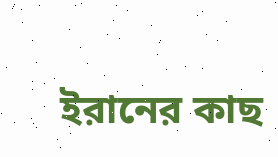ইরানের কাছ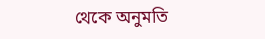থেকে অনুমতি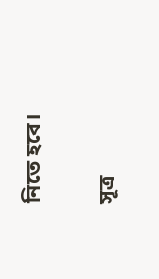নিতে হবে।

সূত্র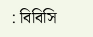: বিবিসি